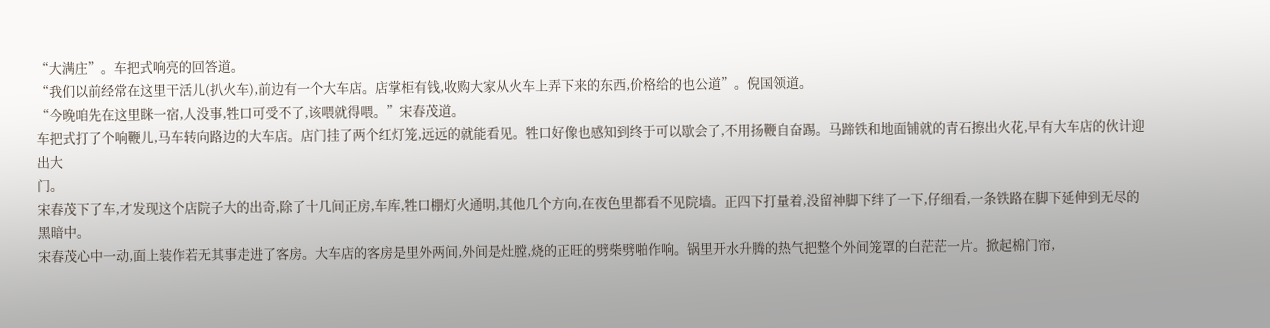“大满庄”。车把式响亮的回答道。
“我们以前经常在这里干活儿(扒火车),前边有一个大车店。店掌柜有钱,收购大家从火车上弄下来的东西,价格给的也公道”。倪国领道。
“今晚咱先在这里眯一宿,人没事,牲口可受不了,该喂就得喂。”宋春茂道。
车把式打了个响鞭儿,马车转向路边的大车店。店门挂了两个红灯笼,远远的就能看见。牲口好像也感知到终于可以歇会了,不用扬鞭自奋踢。马蹄铁和地面铺就的青石擦出火花,早有大车店的伙计迎出大
门。
宋春茂下了车,才发现这个店院子大的出奇,除了十几间正房,车库,牲口棚灯火通明,其他几个方向,在夜色里都看不见院墙。正四下打量着,没留神脚下绊了一下,仔细看,一条铁路在脚下延伸到无尽的黑暗中。
宋春茂心中一动,面上装作若无其事走进了客房。大车店的客房是里外两间,外间是灶膛,烧的正旺的劈柴劈啪作响。锅里开水升腾的热气把整个外间笼罩的白茫茫一片。掀起棉门帘,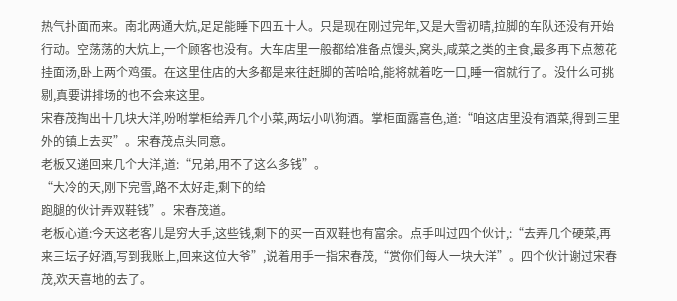热气扑面而来。南北两通大炕,足足能睡下四五十人。只是现在刚过完年,又是大雪初晴,拉脚的车队还没有开始行动。空荡荡的大炕上,一个顾客也没有。大车店里一般都给准备点馒头,窝头,咸菜之类的主食,最多再下点葱花挂面汤,卧上两个鸡蛋。在这里住店的大多都是来往赶脚的苦哈哈,能将就着吃一口,睡一宿就行了。没什么可挑剔,真要讲排场的也不会来这里。
宋春茂掏出十几块大洋,吩咐掌柜给弄几个小菜,两坛小叭狗酒。掌柜面露喜色,道:“咱这店里没有酒菜,得到三里外的镇上去买”。宋春茂点头同意。
老板又递回来几个大洋,道:“兄弟,用不了这么多钱”。
“大冷的天,刚下完雪,路不太好走,剩下的给
跑腿的伙计弄双鞋钱”。宋春茂道。
老板心道:今天这老客儿是穷大手,这些钱,剩下的买一百双鞋也有富余。点手叫过四个伙计,:“去弄几个硬菜,再来三坛子好酒,写到我账上,回来这位大爷”,说着用手一指宋春茂,“赏你们每人一块大洋”。四个伙计谢过宋春茂,欢天喜地的去了。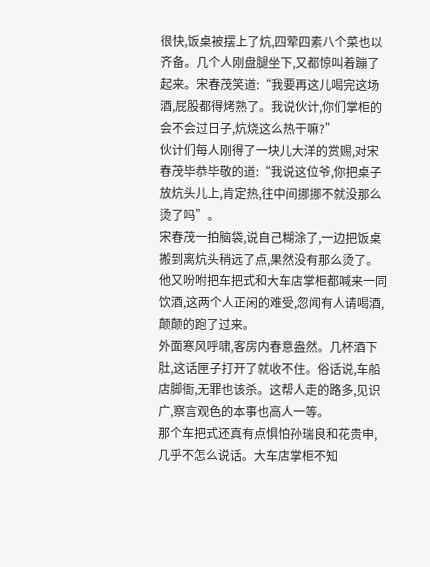很快,饭桌被摆上了炕,四荤四素八个菜也以齐备。几个人刚盘腿坐下,又都惊叫着蹦了起来。宋春茂笑道:“我要再这儿喝完这场酒,屁股都得烤熟了。我说伙计,你们掌柜的会不会过日子,炕烧这么热干嘛?”
伙计们每人刚得了一块儿大洋的赏赐,对宋春茂毕恭毕敬的道:“我说这位爷,你把桌子放炕头儿上,肯定热,往中间挪挪不就没那么烫了吗”。
宋春茂一拍脑袋,说自己糊涂了,一边把饭桌搬到离炕头稍远了点,果然没有那么烫了。他又吩咐把车把式和大车店掌柜都喊来一同饮酒,这两个人正闲的难受,忽闻有人请喝酒,颠颠的跑了过来。
外面寒风呼啸,客房内春意盎然。几杯酒下肚,这话匣子打开了就收不住。俗话说,车船店脚衙,无罪也该杀。这帮人走的路多,见识广,察言观色的本事也高人一等。
那个车把式还真有点惧怕孙瑞良和花贵申,几乎不怎么说话。大车店掌柜不知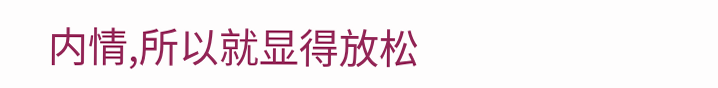内情,所以就显得放松